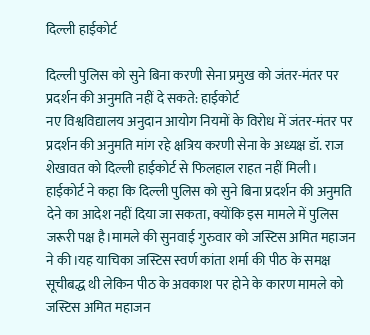दिल्ली हाईकोर्ट

दिल्ली पुलिस को सुने बिना करणी सेना प्रमुख को जंतर-मंतर पर प्रदर्शन की अनुमति नहीं दे सकते: हाईकोर्ट
नए विश्वविद्यालय अनुदान आयोग नियमों के विरोध में जंतर-मंतर पर प्रदर्शन की अनुमति मांग रहे क्षत्रिय करणी सेना के अध्यक्ष डॉ. राज शेखावत को दिल्ली हाईकोर्ट से फिलहाल राहत नहीं मिली। हाईकोर्ट ने कहा कि दिल्ली पुलिस को सुने बिना प्रदर्शन की अनुमति देने का आदेश नहीं दिया जा सकता, क्योंकि इस मामले में पुलिस जरूरी पक्ष है।मामले की सुनवाई गुरुवार को जस्टिस अमित महाजन ने की।यह याचिका जस्टिस स्वर्ण कांता शर्मा की पीठ के समक्ष सूचीबद्ध थी लेकिन पीठ के अवकाश पर होने के कारण मामले को जस्टिस अमित महाजन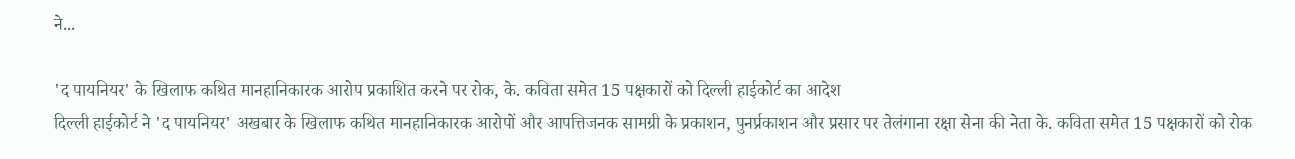ने...

'द पायनियर' के खिलाफ कथित मानहानिकारक आरोप प्रकाशित करने पर रोक, के. कविता समेत 15 पक्षकारों को दिल्ली हाईकोर्ट का आदेश
दिल्ली हाईकोर्ट ने 'द पायनियर' अखबार के खिलाफ कथित मानहानिकारक आरोपों और आपत्तिजनक सामग्री के प्रकाशन, पुनर्प्रकाशन और प्रसार पर तेलंगाना रक्षा सेना की नेता के. कविता समेत 15 पक्षकारों को रोक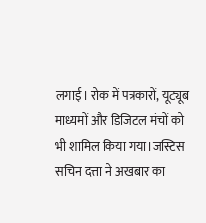लगाई। रोक में पत्रकारों, यूट्यूब माध्यमों और डिजिटल मंचों को भी शामिल किया गया।जस्टिस सचिन दत्ता ने अखबार का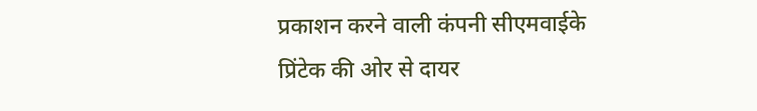प्रकाशन करने वाली कंपनी सीएमवाईके प्रिंटेक की ओर से दायर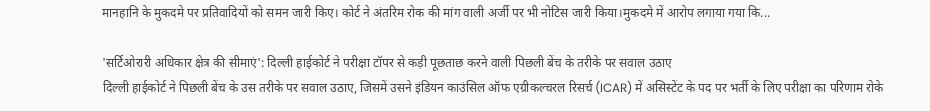मानहानि के मुकदमे पर प्रतिवादियों को समन जारी किए। कोर्ट ने अंतरिम रोक की मांग वाली अर्जी पर भी नोटिस जारी किया।मुकदमे में आरोप लगाया गया कि...

'सर्टिओरारी अधिकार क्षेत्र की सीमाएं': दिल्ली हाईकोर्ट ने परीक्षा टॉपर से कड़ी पूछताछ करने वाली पिछली बेंच के तरीके पर सवाल उठाए
दिल्ली हाईकोर्ट ने पिछली बेंच के उस तरीके पर सवाल उठाए, जिसमें उसने इंडियन काउंसिल ऑफ एग्रीकल्चरल रिसर्च (ICAR) में असिस्टेंट के पद पर भर्ती के लिए परीक्षा का परिणाम रोके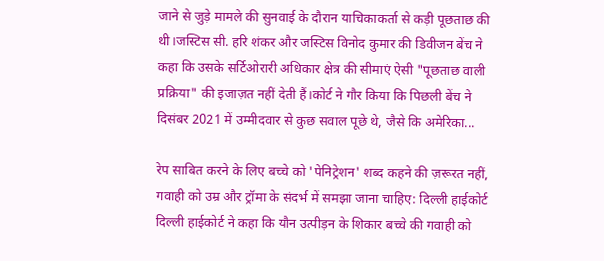जाने से जुड़े मामले की सुनवाई के दौरान याचिकाकर्ता से कड़ी पूछताछ की थी।जस्टिस सी. हरि शंकर और जस्टिस विनोद कुमार की डिवीजन बेंच ने कहा कि उसके सर्टिओरारी अधिकार क्षेत्र की सीमाएं ऐसी "पूछताछ वाली प्रक्रिया" की इजाज़त नहीं देती हैं।कोर्ट ने गौर किया कि पिछली बेंच ने दिसंबर 2021 में उम्मीदवार से कुछ सवाल पूछे थे, जैसे कि अमेरिका...

रेप साबित करने के लिए बच्चे को 'पेनिट्रेशन' शब्द कहने की ज़रूरत नहीं, गवाही को उम्र और ट्रॉमा के संदर्भ में समझा जाना चाहिए: दिल्ली हाईकोर्ट
दिल्ली हाईकोर्ट ने कहा कि यौन उत्पीड़न के शिकार बच्चे की गवाही को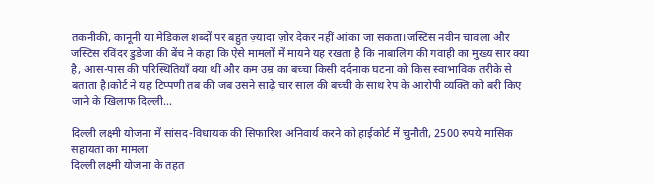तकनीकी, कानूनी या मेडिकल शब्दों पर बहुत ज़्यादा ज़ोर देकर नहीं आंका जा सकता।जस्टिस नवीन चावला और जस्टिस रविंदर डुडेजा की बेंच ने कहा कि ऐसे मामलों में मायने यह रखता है कि नाबालिग की गवाही का मुख्य सार क्या है, आस-पास की परिस्थितियाँ क्या थीं और कम उम्र का बच्चा किसी दर्दनाक घटना को किस स्वाभाविक तरीके से बताता है।कोर्ट ने यह टिप्पणी तब की जब उसने साढ़े चार साल की बच्ची के साथ रेप के आरोपी व्यक्ति को बरी किए जाने के खिलाफ दिल्ली...

दिल्ली लक्ष्मी योजना में सांसद-विधायक की सिफारिश अनिवार्य करने को हाईकोर्ट में चुनौती, 2500 रुपये मासिक सहायता का मामला
दिल्ली लक्ष्मी योजना के तहत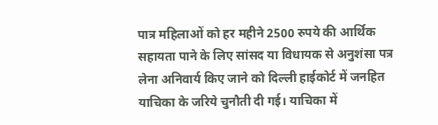पात्र महिलाओं को हर महीने 2500 रुपये की आर्थिक सहायता पाने के लिए सांसद या विधायक से अनुशंसा पत्र लेना अनिवार्य किए जाने को दिल्ली हाईकोर्ट में जनहित याचिका के जरिये चुनौती दी गई। याचिका में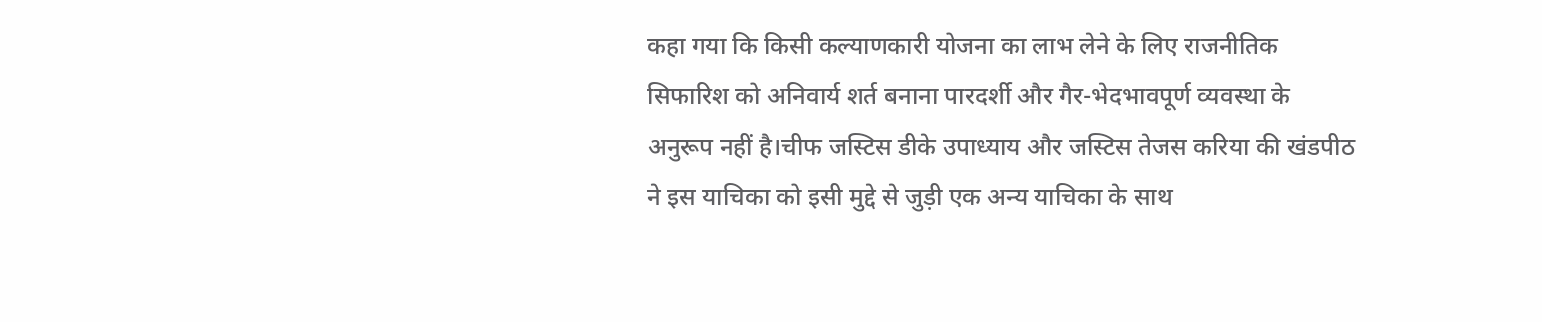कहा गया कि किसी कल्याणकारी योजना का लाभ लेने के लिए राजनीतिक सिफारिश को अनिवार्य शर्त बनाना पारदर्शी और गैर-भेदभावपूर्ण व्यवस्था के अनुरूप नहीं है।चीफ जस्टिस डीके उपाध्याय और जस्टिस तेजस करिया की खंडपीठ ने इस याचिका को इसी मुद्दे से जुड़ी एक अन्य याचिका के साथ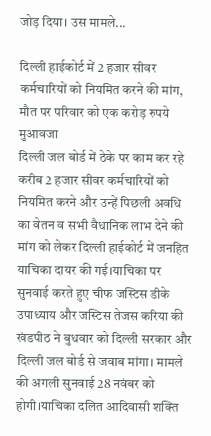जोड़ दिया। उस मामले...

दिल्ली हाईकोर्ट में 2 हजार सीवर कर्मचारियों को नियमित करने की मांग, मौत पर परिवार को एक करोड़ रुपये मुआवजा
दिल्ली जल बोर्ड में ठेके पर काम कर रहे करीब 2 हजार सीवर कर्मचारियों को नियमित करने और उन्हें पिछली अवधि का वेतन व सभी वैधानिक लाभ देने की मांग को लेकर दिल्ली हाईकोर्ट में जनहित याचिका दायर की गई।याचिका पर सुनवाई करते हुए चीफ जस्टिस डीके उपाध्याय और जस्टिस तेजस करिया की खंडपीठ ने बुधवार को दिल्ली सरकार और दिल्ली जल बोर्ड से जवाब मांगा। मामले की अगली सुनवाई 28 नवंबर को होगी।याचिका दलित आदिवासी शक्ति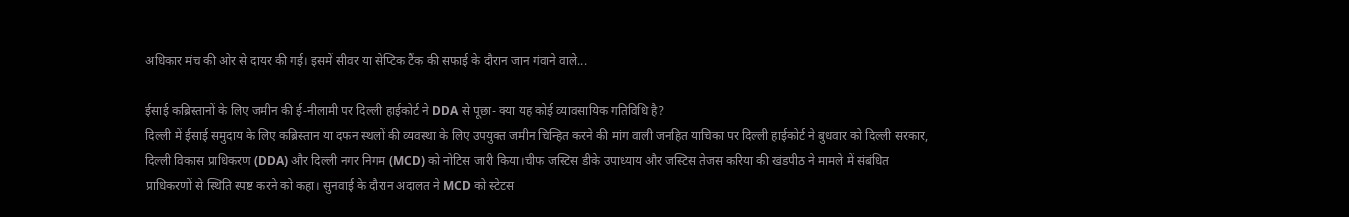अधिकार मंच की ओर से दायर की गई। इसमें सीवर या सेप्टिक टैंक की सफाई के दौरान जान गंवाने वाले...

ईसाई कब्रिस्तानों के लिए जमीन की ई-नीलामी पर दिल्ली हाईकोर्ट ने DDA से पूछा- क्या यह कोई व्यावसायिक गतिविधि है?
दिल्ली में ईसाई समुदाय के लिए कब्रिस्तान या दफन स्थलों की व्यवस्था के लिए उपयुक्त जमीन चिन्हित करने की मांग वाली जनहित याचिका पर दिल्ली हाईकोर्ट ने बुधवार को दिल्ली सरकार, दिल्ली विकास प्राधिकरण (DDA) और दिल्ली नगर निगम (MCD) को नोटिस जारी किया।चीफ जस्टिस डीके उपाध्याय और जस्टिस तेजस करिया की खंडपीठ ने मामले में संबंधित प्राधिकरणों से स्थिति स्पष्ट करने को कहा। सुनवाई के दौरान अदालत ने MCD को स्टेटस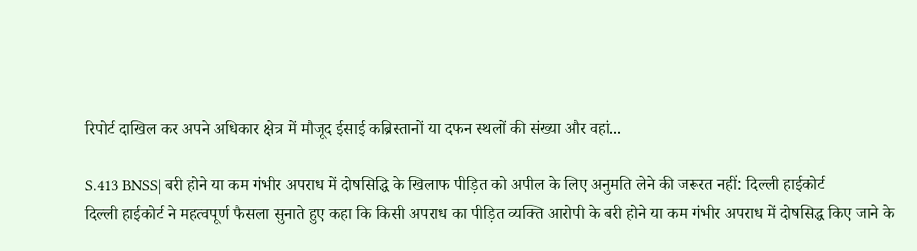रिपोर्ट दाखिल कर अपने अधिकार क्षेत्र में मौजूद ईसाई कब्रिस्तानों या दफन स्थलों की संख्या और वहां...

S.413 BNSS| बरी होने या कम गंभीर अपराध में दोषसिद्धि के खिलाफ पीड़ित को अपील के लिए अनुमति लेने की जरूरत नहीं: दिल्ली हाईकोर्ट
दिल्ली हाईकोर्ट ने महत्वपूर्ण फैसला सुनाते हुए कहा कि किसी अपराध का पीड़ित व्यक्ति आरोपी के बरी होने या कम गंभीर अपराध में दोषसिद्ध किए जाने के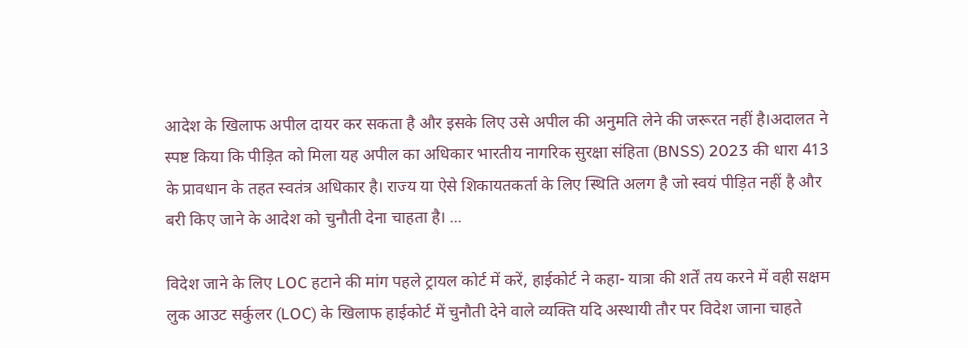आदेश के खिलाफ अपील दायर कर सकता है और इसके लिए उसे अपील की अनुमति लेने की जरूरत नहीं है।अदालत ने स्पष्ट किया कि पीड़ित को मिला यह अपील का अधिकार भारतीय नागरिक सुरक्षा संहिता (BNSS) 2023 की धारा 413 के प्रावधान के तहत स्वतंत्र अधिकार है। राज्य या ऐसे शिकायतकर्ता के लिए स्थिति अलग है जो स्वयं पीड़ित नहीं है और बरी किए जाने के आदेश को चुनौती देना चाहता है। ...

विदेश जाने के लिए LOC हटाने की मांग पहले ट्रायल कोर्ट में करें, हाईकोर्ट ने कहा- यात्रा की शर्तें तय करने में वही सक्षम
लुक आउट सर्कुलर (LOC) के खिलाफ हाईकोर्ट में चुनौती देने वाले व्यक्ति यदि अस्थायी तौर पर विदेश जाना चाहते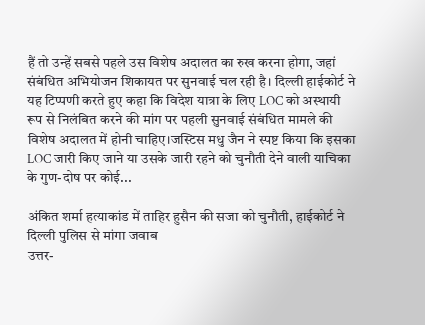हैं तो उन्हें सबसे पहले उस विशेष अदालत का रुख करना होगा, जहां संबंधित अभियोजन शिकायत पर सुनवाई चल रही है। दिल्ली हाईकोर्ट ने यह टिप्पणी करते हुए कहा कि विदेश यात्रा के लिए LOC को अस्थायी रूप से निलंबित करने की मांग पर पहली सुनवाई संबंधित मामले की विशेष अदालत में होनी चाहिए।जस्टिस मधु जैन ने स्पष्ट किया कि इसका LOC जारी किए जाने या उसके जारी रहने को चुनौती देने वाली याचिका के गुण-दोष पर कोई...

अंकित शर्मा हत्याकांड में ताहिर हुसैन की सजा को चुनौती, हाईकोर्ट ने दिल्ली पुलिस से मांगा जवाब
उत्तर-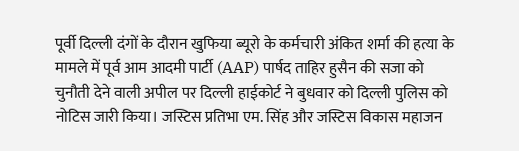पूर्वी दिल्ली दंगों के दौरान खुफिया ब्यूरो के कर्मचारी अंकित शर्मा की हत्या के मामले में पूर्व आम आदमी पार्टी (AAP) पार्षद ताहिर हुसैन की सजा को चुनौती देने वाली अपील पर दिल्ली हाईकोर्ट ने बुधवार को दिल्ली पुलिस को नोटिस जारी किया। जस्टिस प्रतिभा एम. सिंह और जस्टिस विकास महाजन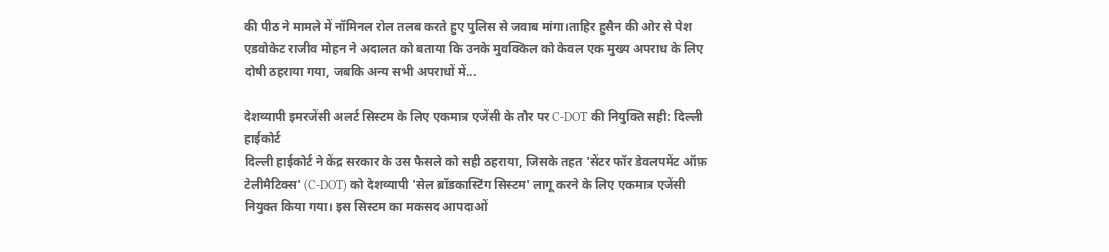की पीठ ने मामले में नॉमिनल रोल तलब करते हुए पुलिस से जवाब मांगा।ताहिर हुसैन की ओर से पेश एडवोकेट राजीव मोहन ने अदालत को बताया कि उनके मुवक्किल को केवल एक मुख्य अपराध के लिए दोषी ठहराया गया, जबकि अन्य सभी अपराधों में...

देशव्यापी इमरजेंसी अलर्ट सिस्टम के लिए एकमात्र एजेंसी के तौर पर C-DOT की नियुक्ति सही: दिल्ली हाईकोर्ट
दिल्ली हाईकोर्ट ने केंद्र सरकार के उस फैसले को सही ठहराया, जिसके तहत 'सेंटर फॉर डेवलपमेंट ऑफ़ टेलीमैटिक्स' (C-DOT) को देशव्यापी 'सेल ब्रॉडकास्टिंग सिस्टम' लागू करने के लिए एकमात्र एजेंसी नियुक्त किया गया। इस सिस्टम का मकसद आपदाओं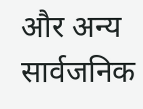और अन्य सार्वजनिक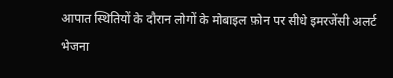आपात स्थितियों के दौरान लोगों के मोबाइल फ़ोन पर सीधे इमरजेंसी अलर्ट भेजना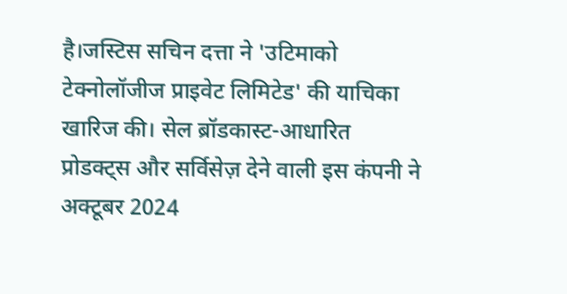है।जस्टिस सचिन दत्ता ने 'उटिमाको टेक्नोलॉजीज प्राइवेट लिमिटेड' की याचिका खारिज की। सेल ब्रॉडकास्ट-आधारित प्रोडक्ट्स और सर्विसेज़ देने वाली इस कंपनी ने अक्टूबर 2024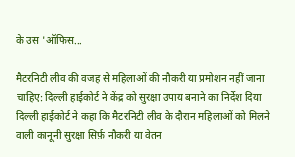के उस 'ऑफिस...

मैटरनिटी लीव की वजह से महिलाओं की नौकरी या प्रमोशन नहीं जाना चाहिए: दिल्ली हाईकोर्ट ने केंद्र को सुरक्षा उपाय बनाने का निर्देश दिया
दिल्ली हाईकोर्ट ने कहा कि मैटरनिटी लीव के दौरान महिलाओं को मिलने वाली कानूनी सुरक्षा सिर्फ़ नौकरी या वेतन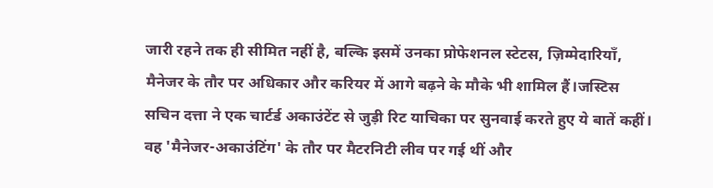जारी रहने तक ही सीमित नहीं है, बल्कि इसमें उनका प्रोफेशनल स्टेटस, ज़िम्मेदारियाँ, मैनेजर के तौर पर अधिकार और करियर में आगे बढ़ने के मौके भी शामिल हैं।जस्टिस सचिन दत्ता ने एक चार्टर्ड अकाउंटेंट से जुड़ी रिट याचिका पर सुनवाई करते हुए ये बातें कहीं। वह 'मैनेजर-अकाउंटिंग' के तौर पर मैटरनिटी लीव पर गई थीं और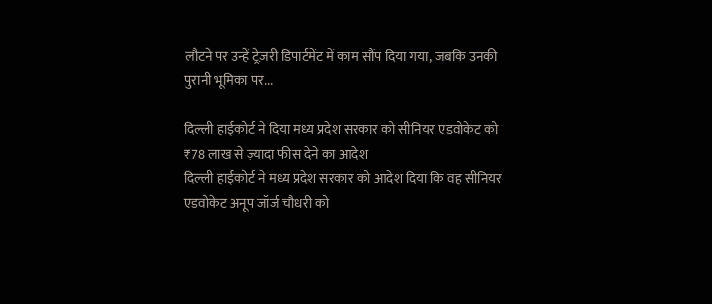लौटने पर उन्हें ट्रेज़री डिपार्टमेंट में काम सौंप दिया गया, जबकि उनकी पुरानी भूमिका पर...

दिल्ली हाईकोर्ट ने दिया मध्य प्रदेश सरकार को सीनियर एडवोकेट को ₹78 लाख से ज़्यादा फीस देने का आदेश
दिल्ली हाईकोर्ट ने मध्य प्रदेश सरकार को आदेश दिया कि वह सीनियर एडवोकेट अनूप जॉर्ज चौधरी को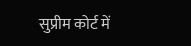सुप्रीम कोर्ट में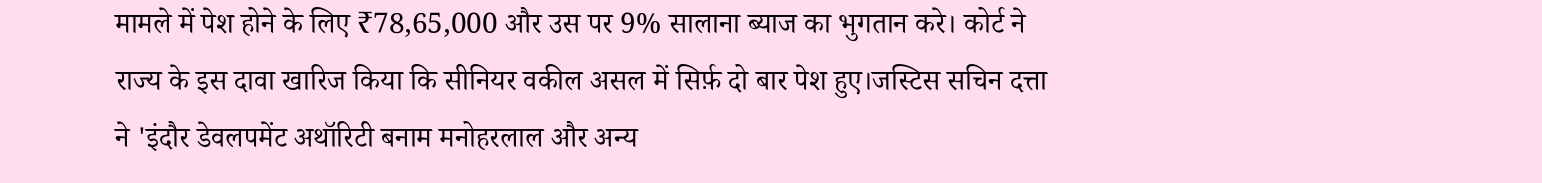मामले में पेश होने के लिए ₹78,65,000 और उस पर 9% सालाना ब्याज का भुगतान करे। कोर्ट ने राज्य के इस दावा खारिज किया कि सीनियर वकील असल में सिर्फ़ दो बार पेश हुए।जस्टिस सचिन दत्ता ने 'इंदौर डेवलपमेंट अथॉरिटी बनाम मनोहरलाल और अन्य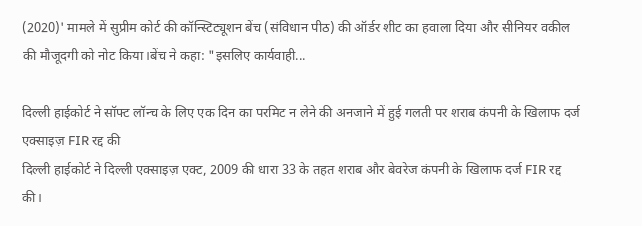(2020)' मामले में सुप्रीम कोर्ट की कॉन्स्टिट्यूशन बेंच (संविधान पीठ) की ऑर्डर शीट का हवाला दिया और सीनियर वकील की मौजूदगी को नोट किया।बेंच ने कहा: "इसलिए कार्यवाही...

दिल्ली हाईकोर्ट ने सॉफ्ट लॉन्च के लिए एक दिन का परमिट न लेने की अनजाने में हुई गलती पर शराब कंपनी के खिलाफ दर्ज एक्साइज़ FIR रद्द की
दिल्ली हाईकोर्ट ने दिल्ली एक्साइज़ एक्ट, 2009 की धारा 33 के तहत शराब और बेवरेज कंपनी के खिलाफ दर्ज FIR रद्द की।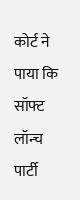कोर्ट ने पाया कि सॉफ्ट लॉन्च पार्टी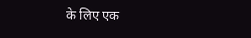के लिए एक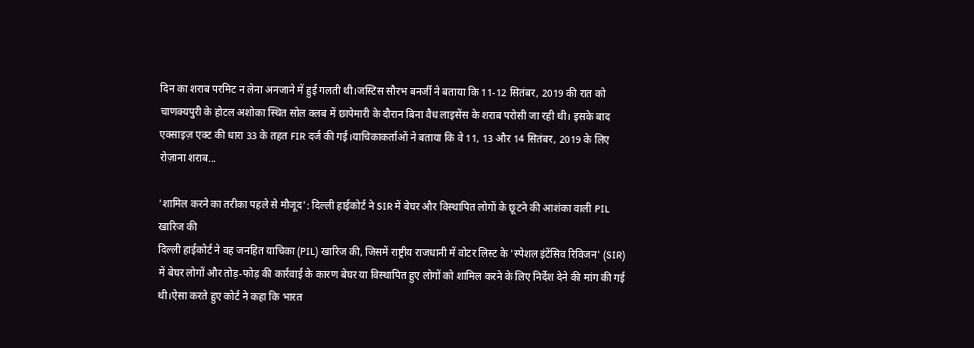दिन का शराब परमिट न लेना अनजाने में हुई गलती थी।जस्टिस सौरभ बनर्जी ने बताया कि 11-12 सितंबर, 2019 की रात को चाणक्यपुरी के होटल अशोका स्थित सोल क्लब में छापेमारी के दौरान बिना वैध लाइसेंस के शराब परोसी जा रही थी। इसके बाद एक्साइज़ एक्ट की धारा 33 के तहत FIR दर्ज की गई।याचिकाकर्ताओं ने बताया कि वे 11, 13 और 14 सितंबर, 2019 के लिए रोज़ाना शराब...

'शामिल करने का तरीका पहले से मौजूद': दिल्ली हाईकोर्ट ने SIR में बेघर और विस्थापित लोगों के छूटने की आशंका वाली PIL खारिज की
दिल्ली हाईकोर्ट ने वह जनहित याचिका (PIL) खारिज की, जिसमें राष्ट्रीय राजधानी में वोटर लिस्ट के 'स्पेशल इंटेंसिव रिविजन' (SIR) में बेघर लोगों और तोड़-फोड़ की कार्रवाई के कारण बेघर या विस्थापित हुए लोगों को शामिल करने के लिए निर्देश देने की मांग की गई थी।ऐसा करते हुए कोर्ट ने कहा कि भारत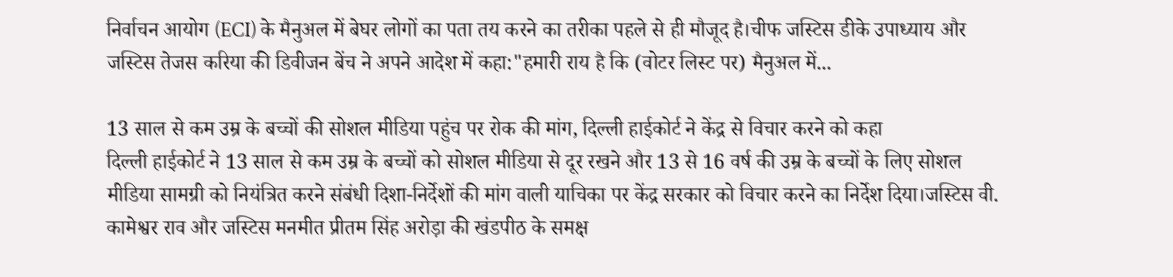निर्वाचन आयोग (ECI) के मैनुअल में बेघर लोगों का पता तय करने का तरीका पहले से ही मौजूद है।चीफ जस्टिस डीके उपाध्याय और जस्टिस तेजस करिया की डिवीजन बेंच ने अपने आदेश में कहा:"हमारी राय है कि (वोटर लिस्ट पर) मैनुअल में...

13 साल से कम उम्र के बच्चों की सोशल मीडिया पहुंच पर रोक की मांग, दिल्ली हाईकोर्ट ने केंद्र से विचार करने को कहा
दिल्ली हाईकोर्ट ने 13 साल से कम उम्र के बच्चों को सोशल मीडिया से दूर रखने और 13 से 16 वर्ष की उम्र के बच्चों के लिए सोशल मीडिया सामग्री को नियंत्रित करने संबंधी दिशा-निर्देशों की मांग वाली याचिका पर केंद्र सरकार को विचार करने का निर्देश दिया।जस्टिस वी. कामेश्वर राव और जस्टिस मनमीत प्रीतम सिंह अरोड़ा की खंडपीठ के समक्ष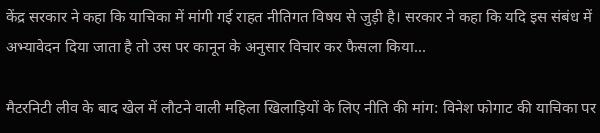केंद्र सरकार ने कहा कि याचिका में मांगी गई राहत नीतिगत विषय से जुड़ी है। सरकार ने कहा कि यदि इस संबंध में अभ्यावेदन दिया जाता है तो उस पर कानून के अनुसार विचार कर फैसला किया...

मैटरनिटी लीव के बाद खेल में लौटने वाली महिला खिलाड़ियों के लिए नीति की मांग: विनेश फोगाट की याचिका पर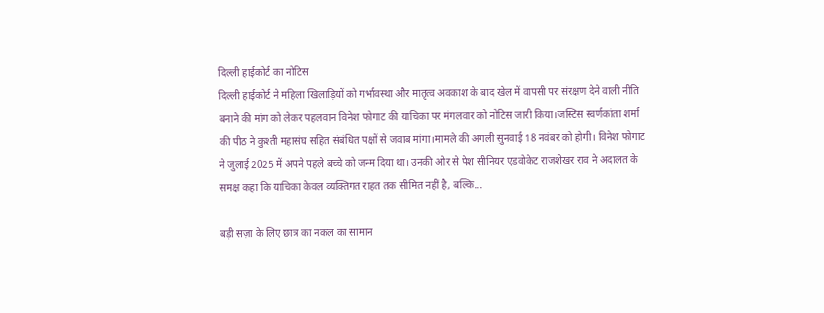दिल्ली हाईकोर्ट का नोटिस
दिल्ली हाईकोर्ट ने महिला खिलाड़ियों को गर्भावस्था और मातृत्व अवकाश के बाद खेल में वापसी पर संरक्षण देने वाली नीति बनाने की मांग को लेकर पहलवान विनेश फोगाट की याचिका पर मंगलवार को नोटिस जारी किया।जस्टिस स्वर्णकांता शर्मा की पीठ ने कुश्ती महासंघ सहित संबंधित पक्षों से जवाब मांगा।मामले की अगली सुनवाई 18 नवंबर को होगी। विनेश फोगाट ने जुलाई 2025 में अपने पहले बच्चे को जन्म दिया था। उनकी ओर से पेश सीनियर एडवोकेट राजशेखर राव ने अदालत के समक्ष कहा कि याचिका केवल व्यक्तिगत राहत तक सीमित नहीं है, बल्कि...

बड़ी सज़ा के लिए छात्र का नकल का सामान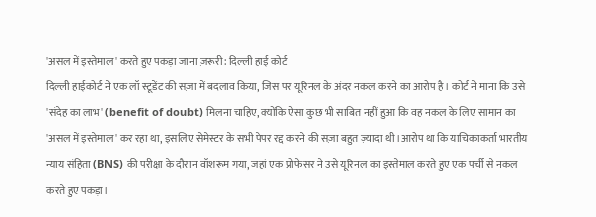'असल में इस्तेमाल' करते हुए पकड़ा जाना ज़रूरी: दिल्ली हाई कोर्ट
दिल्ली हाईकोर्ट ने एक लॉ स्टूडेंट की सज़ा में बदलाव किया, जिस पर यूरिनल के अंदर नकल करने का आरोप है। कोर्ट ने माना कि उसे 'संदेह का लाभ' (benefit of doubt) मिलना चाहिए, क्योंकि ऐसा कुछ भी साबित नहीं हुआ कि वह नकल के लिए सामान का 'असल में इस्तेमाल' कर रहा था, इसलिए सेमेस्टर के सभी पेपर रद्द करने की सज़ा बहुत ज़्यादा थी।आरोप था कि याचिकाकर्ता भारतीय न्याय संहिता (BNS) की परीक्षा के दौरान वॉशरूम गया, जहां एक प्रोफेसर ने उसे यूरिनल का इस्तेमाल करते हुए एक पर्ची से नकल करते हुए पकड़ा।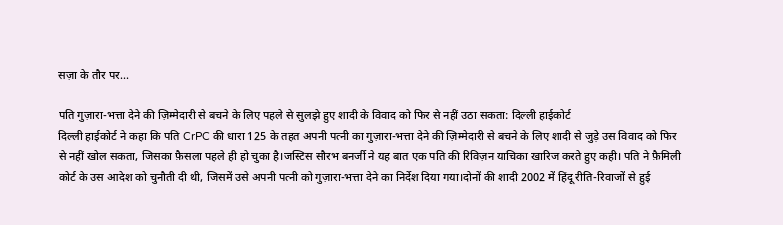सज़ा के तौर पर...

पति गुज़ारा-भत्ता देने की ज़िम्मेदारी से बचने के लिए पहले से सुलझे हुए शादी के विवाद को फिर से नहीं उठा सकता: दिल्ली हाईकोर्ट
दिल्ली हाईकोर्ट ने कहा कि पति CrPC की धारा 125 के तहत अपनी पत्नी का गुज़ारा-भत्ता देने की ज़िम्मेदारी से बचने के लिए शादी से जुड़े उस विवाद को फिर से नहीं खोल सकता, जिसका फ़ैसला पहले ही हो चुका है।जस्टिस सौरभ बनर्जी ने यह बात एक पति की रिविज़न याचिका खारिज करते हुए कही। पति ने फ़ैमिली कोर्ट के उस आदेश को चुनौती दी थी, जिसमें उसे अपनी पत्नी को गुज़ारा-भत्ता देने का निर्देश दिया गया।दोनों की शादी 2002 में हिंदू रीति-रिवाजों से हुई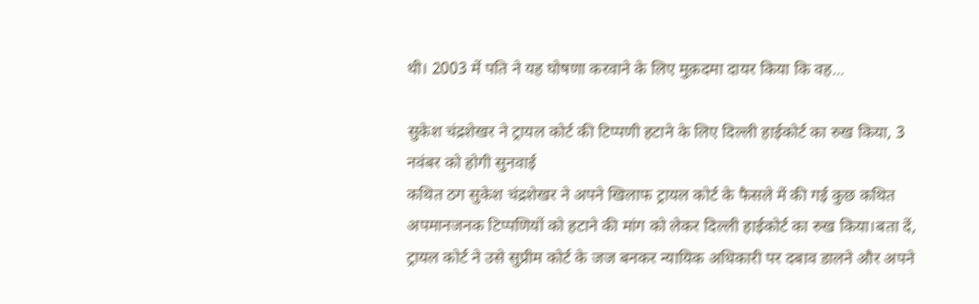थी। 2003 में पति ने यह घोषणा करवाने के लिए मुक़दमा दायर किया कि वह...

सुकेश चंद्रशेखर ने ट्रायल कोर्ट की टिप्पणी हटाने के लिए दिल्ली हाईकोर्ट का रुख किया, 3 नवंबर को होगी सुनवाई
कथित ठग सुकेश चंद्रशेखर ने अपने खिलाफ ट्रायल कोर्ट के फैसले में की गई कुछ कथित अपमानजनक टिप्पणियों को हटाने की मांग को लेकर दिल्ली हाईकोर्ट का रुख किया।बता दें, ट्रायल कोर्ट ने उसे सुप्रीम कोर्ट के जज बनकर न्यायिक अधिकारी पर दबाव डालने और अपने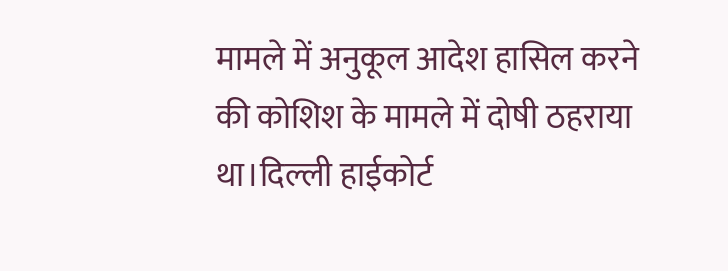मामले में अनुकूल आदेश हासिल करने की कोशिश के मामले में दोषी ठहराया था।दिल्ली हाईकोर्ट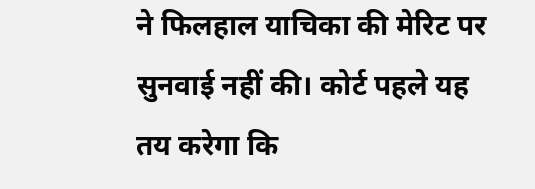ने फिलहाल याचिका की मेरिट पर सुनवाई नहीं की। कोर्ट पहले यह तय करेगा कि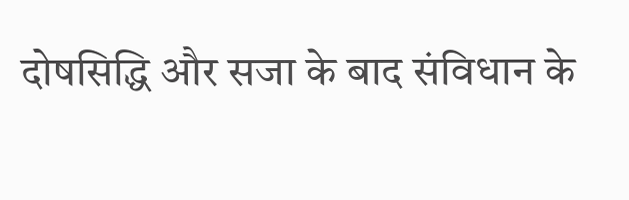दोषसिद्धि और सजा के बाद संविधान के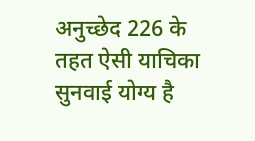अनुच्छेद 226 के तहत ऐसी याचिका सुनवाई योग्य है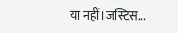या नहीं।जस्टिस...